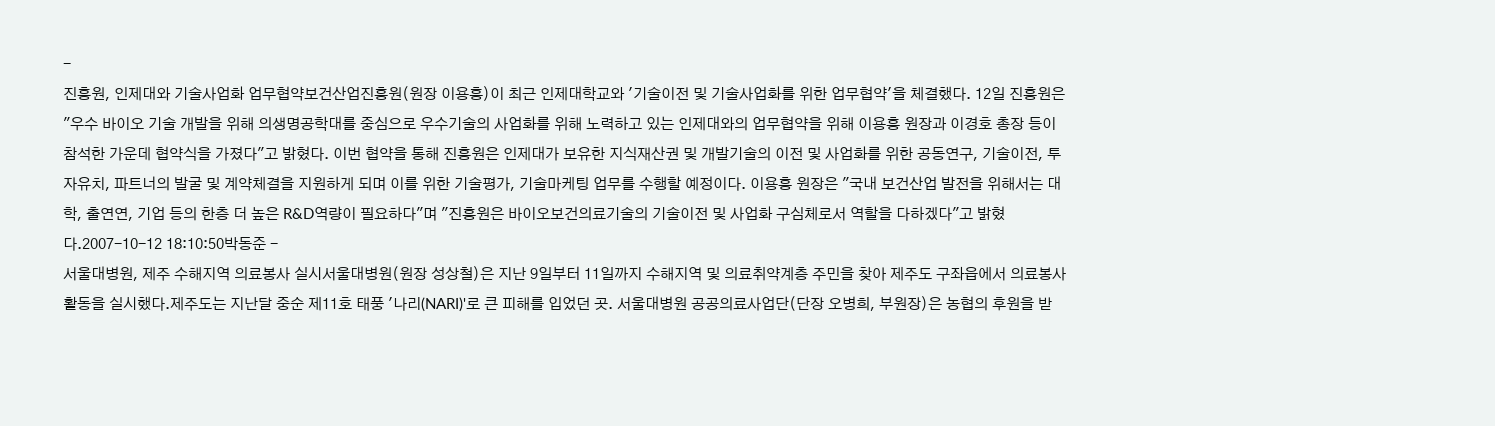-
진흥원, 인제대와 기술사업화 업무협약보건산업진흥원(원장 이용흥)이 최근 인제대학교와 '기술이전 및 기술사업화를 위한 업무협약'을 체결했다. 12일 진흥원은 "우수 바이오 기술 개발을 위해 의생명공학대를 중심으로 우수기술의 사업화를 위해 노력하고 있는 인제대와의 업무협약을 위해 이용흥 원장과 이경호 총장 등이 참석한 가운데 협약식을 가졌다"고 밝혔다. 이번 협약을 통해 진흥원은 인제대가 보유한 지식재산권 및 개발기술의 이전 및 사업화를 위한 공동연구, 기술이전, 투자유치, 파트너의 발굴 및 계약체결을 지원하게 되며 이를 위한 기술평가, 기술마케팅 업무를 수행할 예정이다. 이용흥 원장은 "국내 보건산업 발전을 위해서는 대학, 출연연, 기업 등의 한층 더 높은 R&D역량이 필요하다"며 "진흥원은 바이오보건의료기술의 기술이전 및 사업화 구심체로서 역할을 다하겠다"고 밝혔다.2007-10-12 18:10:50박동준 -
서울대병원, 제주 수해지역 의료봉사 실시서울대병원(원장 성상철)은 지난 9일부터 11일까지 수해지역 및 의료취약계층 주민을 찾아 제주도 구좌읍에서 의료봉사활동을 실시했다.제주도는 지난달 중순 제11호 태풍 '나리(NARI)'로 큰 피해를 입었던 곳. 서울대병원 공공의료사업단(단장 오병희, 부원장)은 농협의 후원을 받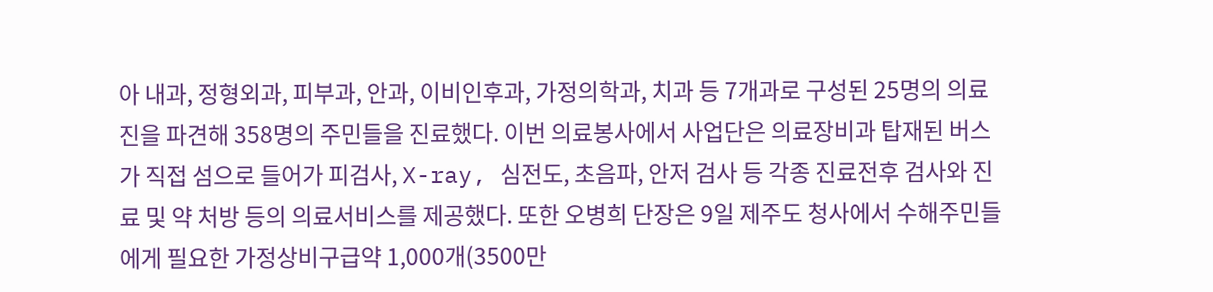아 내과, 정형외과, 피부과, 안과, 이비인후과, 가정의학과, 치과 등 7개과로 구성된 25명의 의료진을 파견해 358명의 주민들을 진료했다. 이번 의료봉사에서 사업단은 의료장비과 탑재된 버스가 직접 섬으로 들어가 피검사, X-ray, 심전도, 초음파, 안저 검사 등 각종 진료전후 검사와 진료 및 약 처방 등의 의료서비스를 제공했다. 또한 오병희 단장은 9일 제주도 청사에서 수해주민들에게 필요한 가정상비구급약 1,000개(3500만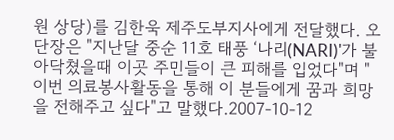원 상당)를 김한욱 제주도부지사에게 전달했다. 오 단장은 "지난달 중순 11호 태풍 ‘나리(NARI)'가 불아닥쳤을때 이곳 주민들이 큰 피해를 입었다"며 "이번 의료봉사활동을 통해 이 분들에게 꿈과 희망을 전해주고 싶다"고 말했다.2007-10-12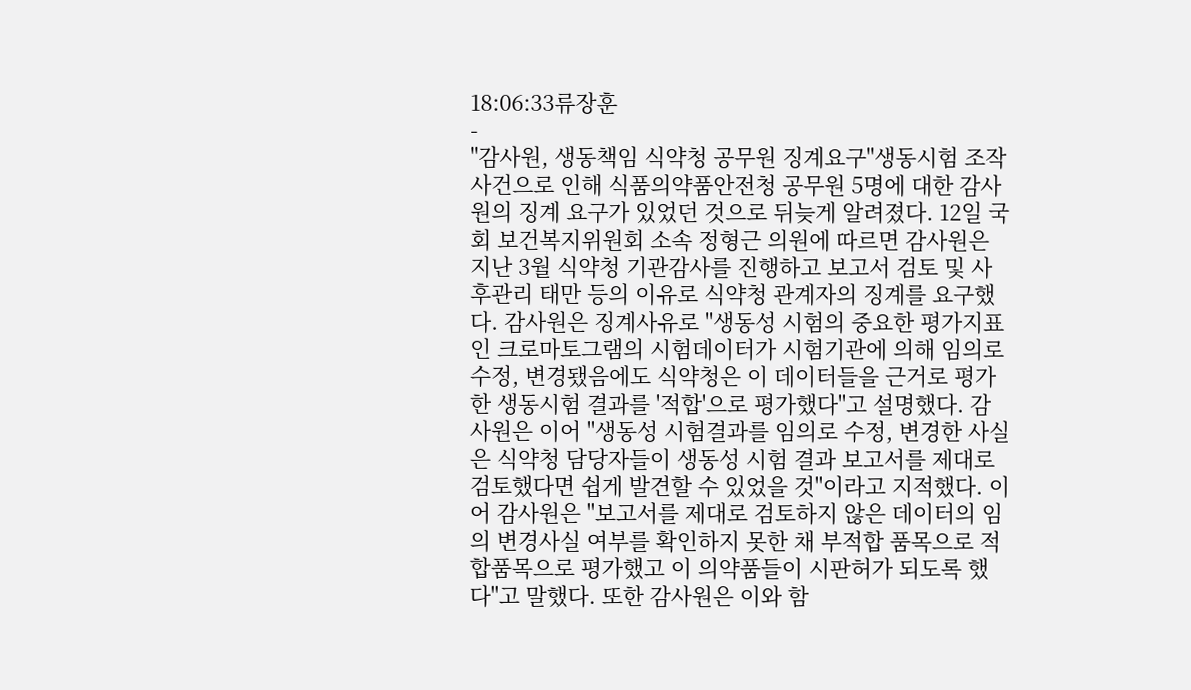18:06:33류장훈
-
"감사원, 생동책임 식약청 공무원 징계요구"생동시험 조작 사건으로 인해 식품의약품안전청 공무원 5명에 대한 감사원의 징계 요구가 있었던 것으로 뒤늦게 알려졌다. 12일 국회 보건복지위원회 소속 정형근 의원에 따르면 감사원은 지난 3월 식약청 기관감사를 진행하고 보고서 검토 및 사후관리 태만 등의 이유로 식약청 관계자의 징계를 요구했다. 감사원은 징계사유로 "생동성 시험의 중요한 평가지표인 크로마토그램의 시험데이터가 시험기관에 의해 임의로 수정, 변경됐음에도 식약청은 이 데이터들을 근거로 평가한 생동시험 결과를 '적합'으로 평가했다"고 설명했다. 감사원은 이어 "생동성 시험결과를 임의로 수정, 변경한 사실은 식약청 담당자들이 생동성 시험 결과 보고서를 제대로 검토했다면 쉽게 발견할 수 있었을 것"이라고 지적했다. 이어 감사원은 "보고서를 제대로 검토하지 않은 데이터의 임의 변경사실 여부를 확인하지 못한 채 부적합 품목으로 적합품목으로 평가했고 이 의약품들이 시판허가 되도록 했다"고 말했다. 또한 감사원은 이와 함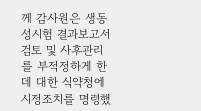께 감사원은 생동성시험 결과보고서 검토 및 사후관리를 부적정하게 한 데 대한 식약청에 시정조치를 명령했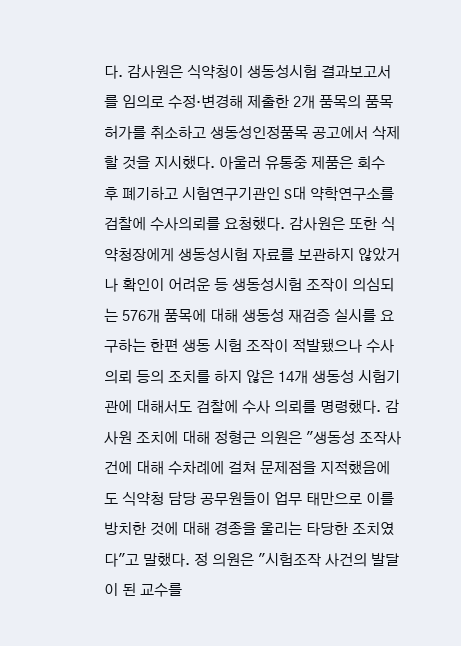다. 감사원은 식약청이 생동성시험 결과보고서를 임의로 수정·변경해 제출한 2개 품목의 품목허가를 취소하고 생동성인정품목 공고에서 삭제할 것을 지시했다. 아울러 유통중 제품은 회수 후 폐기하고 시험연구기관인 S대 약학연구소를 검찰에 수사의뢰를 요청했다. 감사원은 또한 식약청장에게 생동성시험 자료를 보관하지 않았거나 확인이 어려운 등 생동성시험 조작이 의심되는 576개 품목에 대해 생동성 재검증 실시를 요구하는 한편 생동 시험 조작이 적발됐으나 수사의뢰 등의 조치를 하지 않은 14개 생동성 시험기관에 대해서도 검찰에 수사 의뢰를 명령했다. 감사원 조치에 대해 정형근 의원은 "생동성 조작사건에 대해 수차례에 걸쳐 문제점을 지적했음에도 식약청 담당 공무원들이 업무 태만으로 이를 방치한 것에 대해 경종을 울리는 타당한 조치였다"고 말했다. 정 의원은 "시험조작 사건의 발달이 된 교수를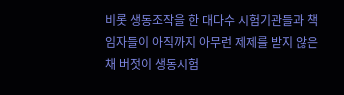비롯 생동조작을 한 대다수 시험기관들과 책임자들이 아직까지 아무런 제제를 받지 않은 채 버젓이 생동시험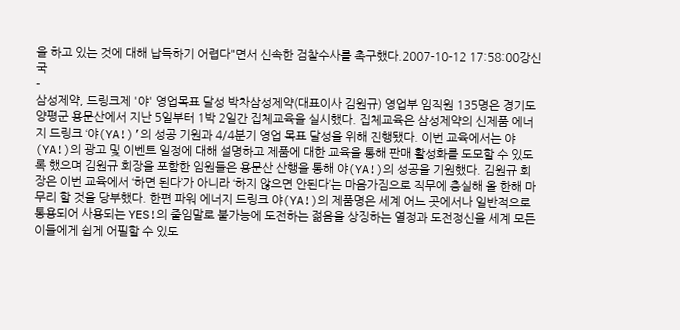을 하고 있는 것에 대해 납득하기 어렵다"면서 신속한 검찰수사를 촉구했다.2007-10-12 17:58:00강신국
-
삼성제약, 드링크제 '야' 영업목표 달성 박차삼성제약(대표이사 김원규) 영업부 임직원 135명은 경기도 양평군 용문산에서 지난 5일부터 1박 2일간 집체교육을 실시했다. 집체교육은 삼성제약의 신제품 에너지 드링크 ‘야(YA!)’의 성공 기원과 4/4분기 영업 목표 달성을 위해 진행됐다. 이번 교육에서는 야(YA!)의 광고 및 이벤트 일정에 대해 설명하고 제품에 대한 교육을 통해 판매 활성화를 도모할 수 있도록 했으며 김원규 회장을 포함한 임원들은 용문산 산행을 통해 야(YA!)의 성공을 기원했다. 김원규 회장은 이번 교육에서 ‘하면 된다’가 아니라 ‘하지 않으면 안된다’는 마음가짐으로 직무에 충실해 올 한해 마무리 할 것을 당부했다. 한편 파워 에너지 드링크 야(YA!)의 제품명은 세계 어느 곳에서나 일반적으로 통용되어 사용되는 YES!의 줄임말로 불가능에 도전하는 젊음을 상징하는 열정과 도전정신을 세계 모든 이들에게 쉽게 어필할 수 있도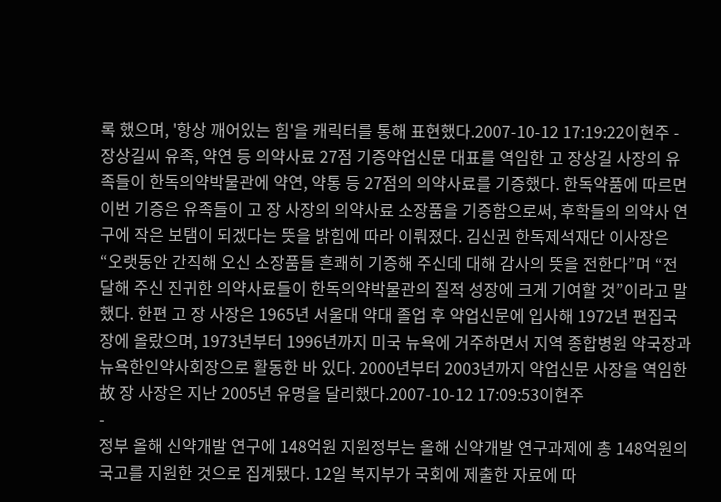록 했으며, '항상 깨어있는 힘'을 캐릭터를 통해 표현했다.2007-10-12 17:19:22이현주 -
장상길씨 유족, 약연 등 의약사료 27점 기증약업신문 대표를 역임한 고 장상길 사장의 유족들이 한독의약박물관에 약연, 약통 등 27점의 의약사료를 기증했다. 한독약품에 따르면 이번 기증은 유족들이 고 장 사장의 의약사료 소장품을 기증함으로써, 후학들의 의약사 연구에 작은 보탬이 되겠다는 뜻을 밝힘에 따라 이뤄졌다. 김신권 한독제석재단 이사장은 “오랫동안 간직해 오신 소장품들 흔쾌히 기증해 주신데 대해 감사의 뜻을 전한다”며 “전달해 주신 진귀한 의약사료들이 한독의약박물관의 질적 성장에 크게 기여할 것”이라고 말했다. 한편 고 장 사장은 1965년 서울대 약대 졸업 후 약업신문에 입사해 1972년 편집국장에 올랐으며, 1973년부터 1996년까지 미국 뉴욕에 거주하면서 지역 종합병원 약국장과 뉴욕한인약사회장으로 활동한 바 있다. 2000년부터 2003년까지 약업신문 사장을 역임한 故 장 사장은 지난 2005년 유명을 달리했다.2007-10-12 17:09:53이현주
-
정부 올해 신약개발 연구에 148억원 지원정부는 올해 신약개발 연구과제에 총 148억원의 국고를 지원한 것으로 집계됐다. 12일 복지부가 국회에 제출한 자료에 따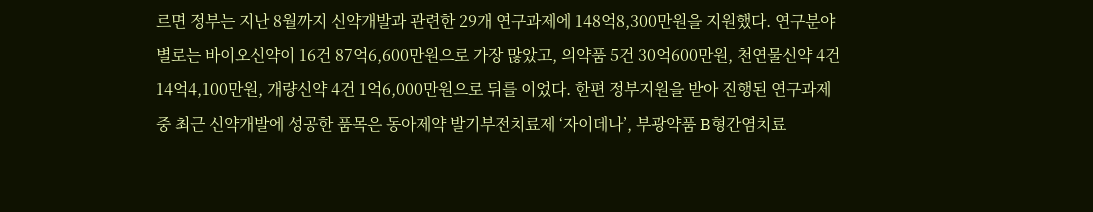르면 정부는 지난 8월까지 신약개발과 관련한 29개 연구과제에 148억8,300만원을 지원했다. 연구분야별로는 바이오신약이 16건 87억6,600만원으로 가장 많았고, 의약품 5건 30억600만원, 천연물신약 4건 14억4,100만원, 개량신약 4건 1억6,000만원으로 뒤를 이었다. 한편 정부지원을 받아 진행된 연구과제 중 최근 신약개발에 성공한 품목은 동아제약 발기부전치료제 ‘자이데나’, 부광약품 B형간염치료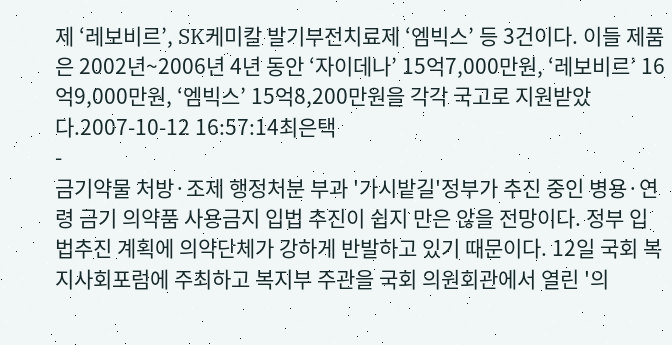제 ‘레보비르’, SK케미칼 발기부전치료제 ‘엠빅스’ 등 3건이다. 이들 제품은 2002년~2006년 4년 동안 ‘자이데나’ 15억7,000만원, ‘레보비르’ 16억9,000만원, ‘엠빅스’ 15억8,200만원을 각각 국고로 지원받았다.2007-10-12 16:57:14최은택
-
금기약물 처방·조제 행정처분 부과 '가시밭길'정부가 추진 중인 병용·연령 금기 의약품 사용금지 입법 추진이 쉽지 만은 않을 전망이다. 정부 입법추진 계획에 의약단체가 강하게 반발하고 있기 때문이다. 12일 국회 복지사회포럼에 주최하고 복지부 주관을 국회 의원회관에서 열린 '의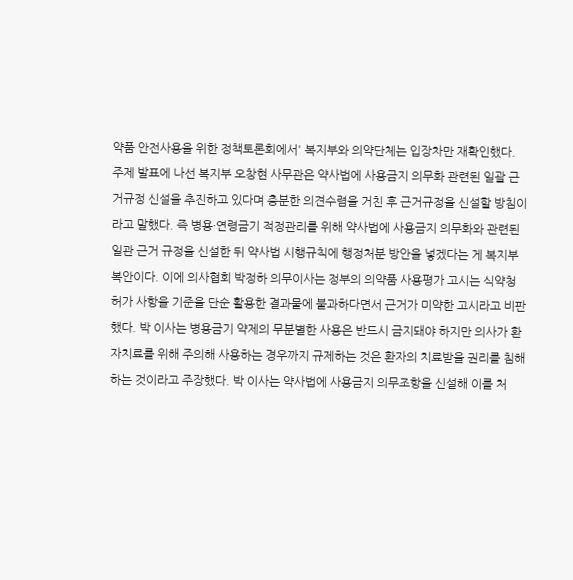약품 안전사용을 위한 정책토론회에서' 복지부와 의약단체는 입장차만 재확인했다. 주제 발표에 나선 복지부 오창현 사무관은 약사법에 사용금지 의무화 관련된 일괄 근거규정 신설을 추진하고 있다며 충분한 의견수렴을 거친 후 근거규정을 신설할 방침이라고 말했다. 즉 병용·연령금기 적정관리를 위해 약사법에 사용금지 의무화와 관련된 일관 근거 규정을 신설한 뒤 약사법 시행규칙에 행정처분 방안을 넣겠다는 게 복지부 복안이다. 이에 의사협회 박정하 의무이사는 정부의 의약품 사용평가 고시는 식약청 허가 사항을 기준을 단순 활용한 결과물에 불과하다면서 근거가 미약한 고시라고 비판했다. 박 이사는 병용금기 약제의 무분별한 사용은 반드시 금지돼야 하지만 의사가 환자치료를 위해 주의해 사용하는 경우까지 규제하는 것은 환자의 치료받을 권리를 침해하는 것이라고 주장했다. 박 이사는 약사법에 사용금지 의무조항을 신설해 이를 처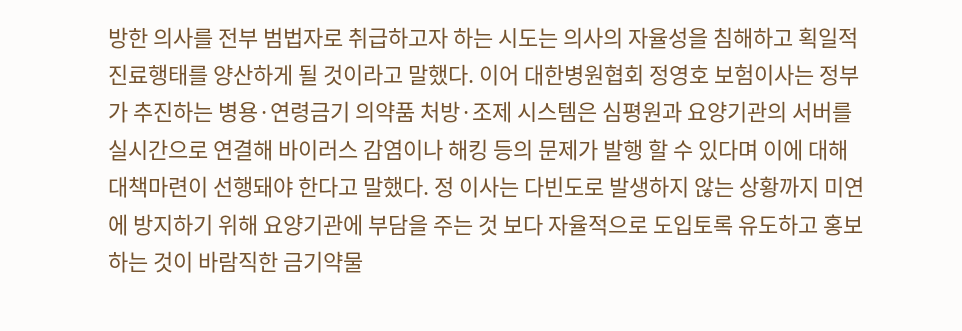방한 의사를 전부 범법자로 취급하고자 하는 시도는 의사의 자율성을 침해하고 획일적 진료행태를 양산하게 될 것이라고 말했다. 이어 대한병원협회 정영호 보험이사는 정부가 추진하는 병용·연령금기 의약품 처방·조제 시스템은 심평원과 요양기관의 서버를 실시간으로 연결해 바이러스 감염이나 해킹 등의 문제가 발행 할 수 있다며 이에 대해 대책마련이 선행돼야 한다고 말했다. 정 이사는 다빈도로 발생하지 않는 상황까지 미연에 방지하기 위해 요양기관에 부담을 주는 것 보다 자율적으로 도입토록 유도하고 홍보하는 것이 바람직한 금기약물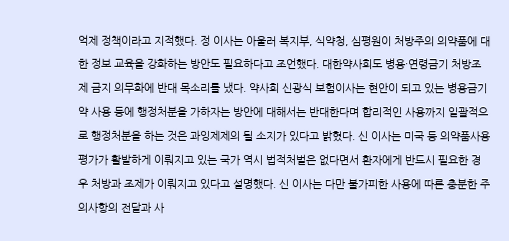억제 정책이라고 지적했다. 정 이사는 아울러 복지부, 식약청, 심평원이 처방주의 의약품에 대한 정보 교육을 강화하는 방안도 필요하다고 조언했다. 대한약사회도 병용·연령금기 처방조제 금지 의무화에 반대 목소리를 냈다. 약사회 신광식 보험이사는 현안이 되고 있는 병용금기 약 사용 등에 행정처분을 가하자는 방안에 대해서는 반대한다며 합리적인 사용까지 일괄적으로 행정처분을 하는 것은 과잉제제의 될 소지가 있다고 밝혔다. 신 이사는 미국 등 의약품사용평가가 활발하게 이뤄지고 있는 국가 역시 법적처벌은 없다면서 환자에게 반드시 필요한 경우 처방과 조제가 이뤄지고 있다고 설명했다. 신 이사는 다만 불가피한 사용에 따른 충분한 주의사항의 전달과 사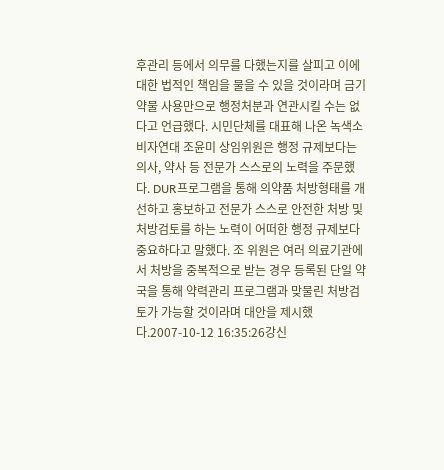후관리 등에서 의무를 다했는지를 살피고 이에 대한 법적인 책임을 물을 수 있을 것이라며 금기약물 사용만으로 행정처분과 연관시킬 수는 없다고 언급했다. 시민단체를 대표해 나온 녹색소비자연대 조윤미 상임위원은 행정 규제보다는 의사, 약사 등 전문가 스스로의 노력을 주문했다. DUR프로그램을 통해 의약품 처방형태를 개선하고 홍보하고 전문가 스스로 안전한 처방 및 처방검토를 하는 노력이 어떠한 행정 규제보다 중요하다고 말했다. 조 위원은 여러 의료기관에서 처방을 중복적으로 받는 경우 등록된 단일 약국을 통해 약력관리 프로그램과 맞물린 처방검토가 가능할 것이라며 대안을 제시했다.2007-10-12 16:35:26강신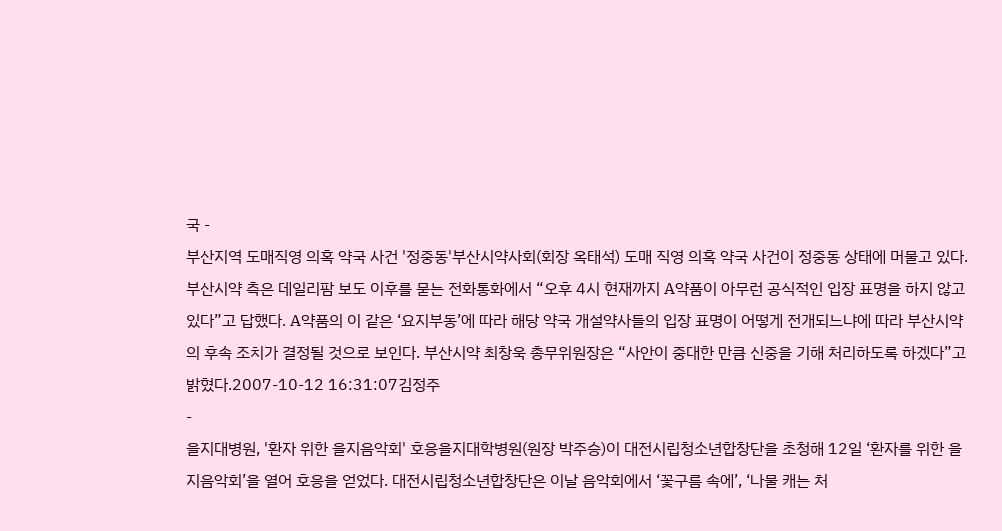국 -
부산지역 도매직영 의혹 약국 사건 '정중동'부산시약사회(회장 옥태석) 도매 직영 의혹 약국 사건이 정중동 상태에 머물고 있다. 부산시약 측은 데일리팜 보도 이후를 묻는 전화통화에서 “오후 4시 현재까지 A약품이 아무런 공식적인 입장 표명을 하지 않고 있다”고 답했다. A약품의 이 같은 ‘요지부동’에 따라 해당 약국 개설약사들의 입장 표명이 어떻게 전개되느냐에 따라 부산시약의 후속 조치가 결정될 것으로 보인다. 부산시약 최창욱 총무위원장은 “사안이 중대한 만큼 신중을 기해 처리하도록 하겠다”고 밝혔다.2007-10-12 16:31:07김정주
-
을지대병원, '환자 위한 을지음악회' 호응을지대학병원(원장 박주승)이 대전시립청소년합창단을 초청해 12일 ‘환자를 위한 을지음악회’을 열어 호응을 얻었다. 대전시립청소년합창단은 이날 음악회에서 ‘꽃구름 속에’, ‘나물 캐는 처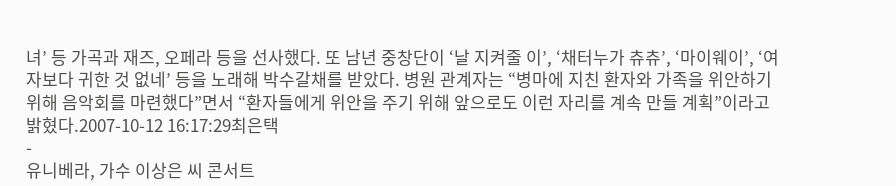녀’ 등 가곡과 재즈, 오페라 등을 선사했다. 또 남년 중창단이 ‘날 지켜줄 이’, ‘채터누가 츄츄’, ‘마이웨이’, ‘여자보다 귀한 것 없네’ 등을 노래해 박수갈채를 받았다. 병원 관계자는 “병마에 지친 환자와 가족을 위안하기 위해 음악회를 마련했다”면서 “환자들에게 위안을 주기 위해 앞으로도 이런 자리를 계속 만들 계획”이라고 밝혔다.2007-10-12 16:17:29최은택
-
유니베라, 가수 이상은 씨 콘서트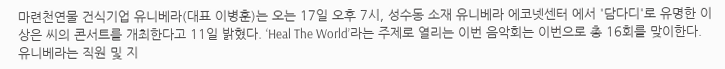마련천연물 건식기업 유니베라(대표 이병훈)는 오는 17일 오후 7시, 성수동 소재 유니베라 에코넷센터 에서 '담다디'로 유명한 이상은 씨의 콘서트를 개최한다고 11일 밝혔다. ‘Heal The World’라는 주제로 열리는 이번 음악회는 이번으로 총 16회를 맞이한다. 유니베라는 직원 및 지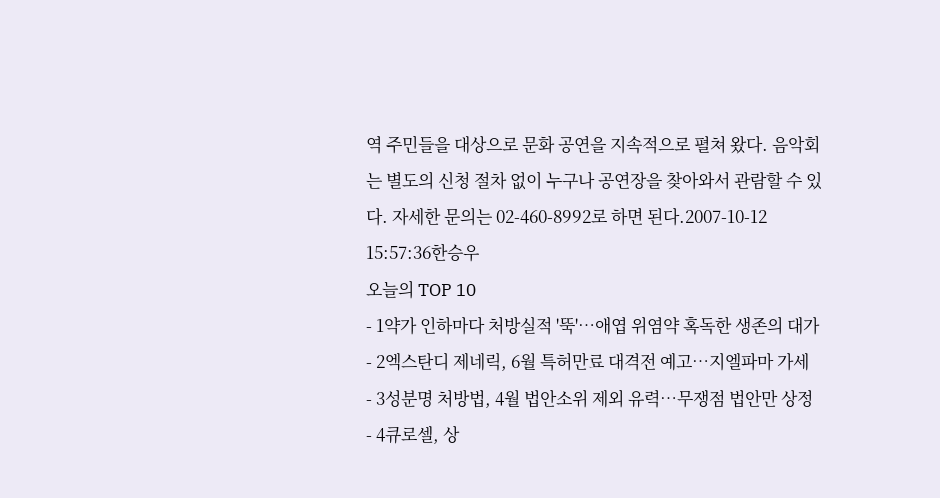역 주민들을 대상으로 문화 공연을 지속적으로 펼쳐 왔다. 음악회는 별도의 신청 절차 없이 누구나 공연장을 찾아와서 관람할 수 있다. 자세한 문의는 02-460-8992로 하면 된다.2007-10-12 15:57:36한승우
오늘의 TOP 10
- 1약가 인하마다 처방실적 '뚝'…애엽 위염약 혹독한 생존의 대가
- 2엑스탄디 제네릭, 6월 특허만료 대격전 예고…지엘파마 가세
- 3성분명 처방법, 4월 법안소위 제외 유력…무쟁점 법안만 상정
- 4큐로셀, 상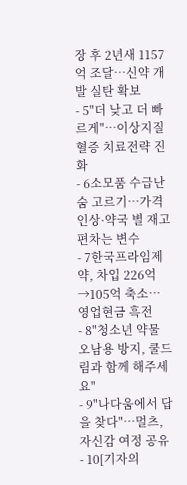장 후 2년새 1157억 조달…신약 개발 실탄 확보
- 5"더 낮고 더 빠르게"…이상지질혈증 치료전략 진화
- 6소모품 수급난 숨 고르기…가격 인상·약국 별 재고 편차는 변수
- 7한국프라임제약, 차입 226억→105억 축소…영업현금 흑전
- 8"청소년 약물 오남용 방지, 쿨드림과 함께 해주세요"
- 9"나다움에서 답을 찾다"…멀츠, 자신감 여정 공유
- 10[기자의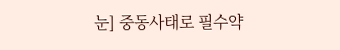눈] 중동사태로 필수약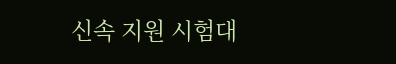신속 지원 시험대